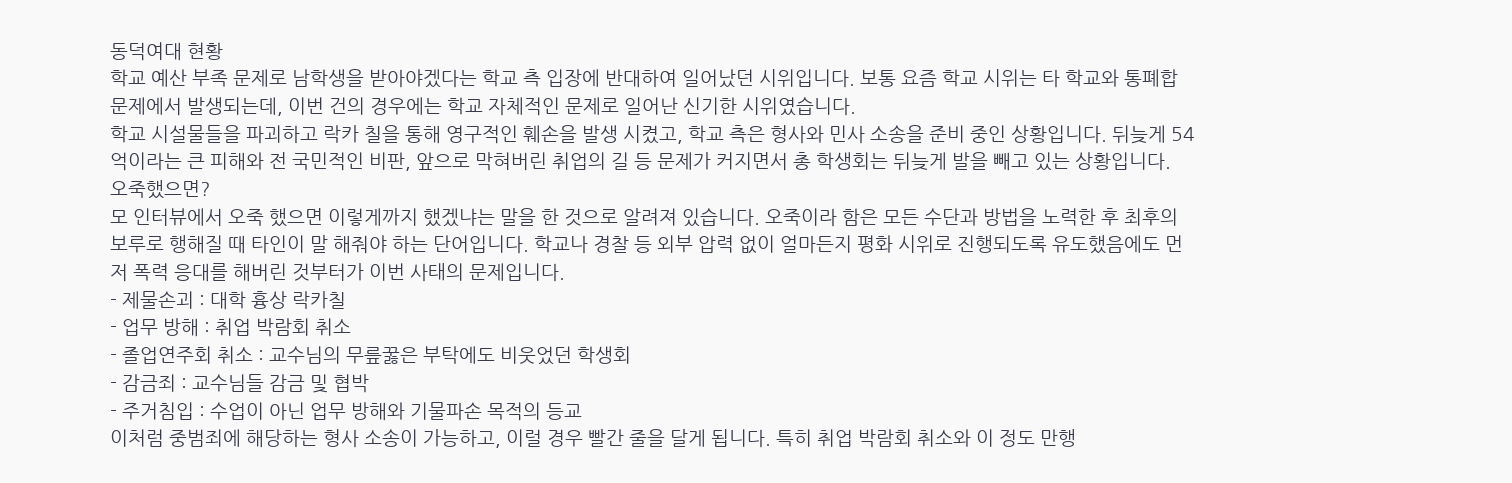동덕여대 현황
학교 예산 부족 문제로 남학생을 받아야겠다는 학교 측 입장에 반대하여 일어났던 시위입니다. 보통 요즘 학교 시위는 타 학교와 통폐합 문제에서 발생되는데, 이번 건의 경우에는 학교 자체적인 문제로 일어난 신기한 시위였습니다.
학교 시설물들을 파괴하고 락카 칠을 통해 영구적인 훼손을 발생 시켰고, 학교 측은 형사와 민사 소송을 준비 중인 상황입니다. 뒤늦게 54억이라는 큰 피해와 전 국민적인 비판, 앞으로 막혀버린 취업의 길 등 문제가 커지면서 총 학생회는 뒤늦게 발을 빼고 있는 상황입니다.
오죽했으면?
모 인터뷰에서 오죽 했으면 이렇게까지 했겠냐는 말을 한 것으로 알려져 있습니다. 오죽이라 함은 모든 수단과 방법을 노력한 후 최후의 보루로 행해질 때 타인이 말 해줘야 하는 단어입니다. 학교나 경찰 등 외부 압력 없이 얼마든지 평화 시위로 진행되도록 유도했음에도 먼저 폭력 응대를 해버린 것부터가 이번 사태의 문제입니다.
- 제물손괴 : 대학 흉상 락카칠
- 업무 방해 : 취업 박람회 취소
- 졸업연주회 취소 : 교수님의 무릎꿇은 부탁에도 비웃었던 학생회
- 감금죄 : 교수님들 감금 및 협박
- 주거침입 : 수업이 아닌 업무 방해와 기물파손 목적의 등교
이처럼 중범죄에 해당하는 형사 소송이 가능하고, 이럴 경우 빨간 줄을 달게 됩니다. 특히 취업 박람회 취소와 이 정도 만행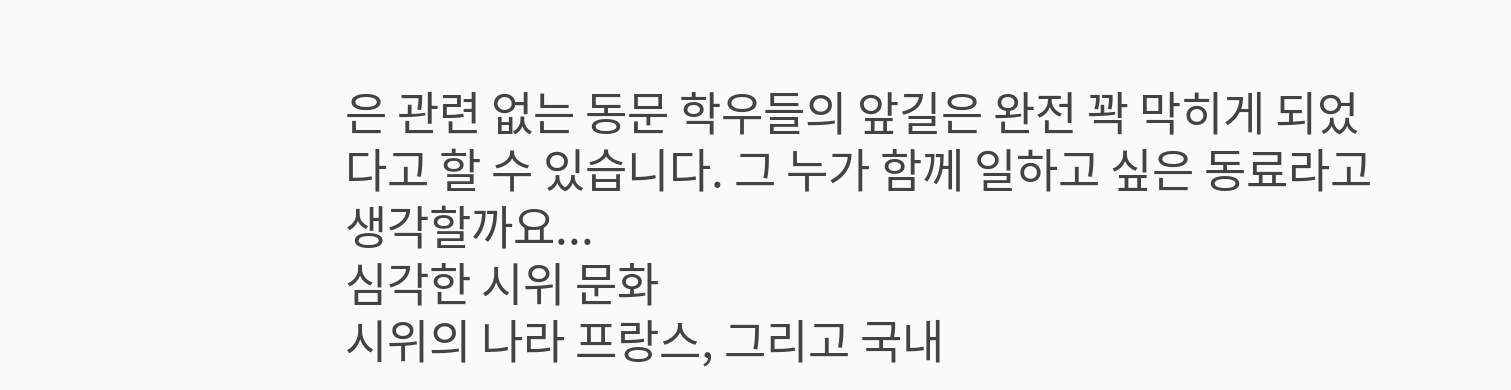은 관련 없는 동문 학우들의 앞길은 완전 꽉 막히게 되었다고 할 수 있습니다. 그 누가 함께 일하고 싶은 동료라고 생각할까요...
심각한 시위 문화
시위의 나라 프랑스, 그리고 국내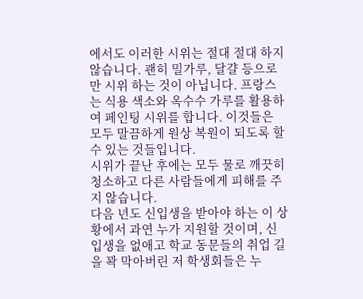에서도 이러한 시위는 절대 절대 하지 않습니다. 괜히 밀가루, 달걀 등으로만 시위 하는 것이 아닙니다. 프랑스는 식용 색소와 옥수수 가루를 활용하여 페인팅 시위를 합니다. 이것들은 모두 말끔하게 원상 복원이 되도록 할 수 있는 것들입니다.
시위가 끝난 후에는 모두 물로 깨끗히 청소하고 다른 사람들에게 피해를 주지 않습니다.
다음 년도 신입생을 받아야 하는 이 상황에서 과연 누가 지원할 것이며, 신입생을 없애고 학교 동문들의 취업 길을 꽉 막아버린 저 학생회들은 누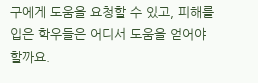구에게 도움을 요청할 수 있고, 피해를 입은 학우들은 어디서 도움을 얻어야 할까요.